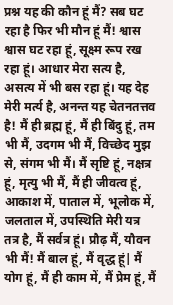प्रश्न यह की कौन हूं मैं? सब घट रहा है फिर भी मौन हूं मैं! श्वास श्वास घट रहा हूं, सूक्ष्म रूप रख रहा हूं। आधार मेरा सत्य है, असत्य में भी बस रहा हूं। यह देह मेरी मर्त्य है, अनन्त यह चेतनतत्तव है! मैं ही ब्रह्म हूं, मैं ही बिंदु हूं, तम भी मैं, उदगम भी मैं, विच्छेद मुझ से, संगम भी मैं। मैं सृष्टि हूं, नक्षत्र हूं, मृत्यु भी मैं, मैं ही जीवत्व हूं, आकाश में, पाताल में, भूलोक में, जलताल में, उपस्थिति मेरी यत्र तत्र है, मैं सर्वत्र हूं। प्रौढ़ मैं, यौवन भी मैं! मैं बाल हूं, मैं वृद्ध हूं| मैं योग हूं, मैं ही काम में, मैं प्रेम हूं, मैं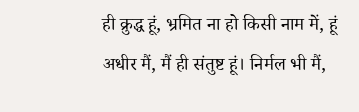ही क्रुद्ध हूं, भ्रमित ना हो किसी नाम में, हूं अधीर मैं, मैं ही संतुष्ट हूं। निर्मल भी मैं,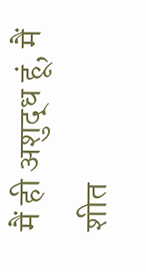मैं ही अशुद्ध हूं, मैं शीत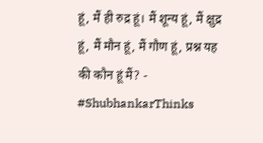हूं, मैं ही रुद्र हूं। मैं शून्य हूं, मैं क्षुद्र हूं, मैं मौन हूं, मैं गौण हूं, प्रश्न यह की कौन हूं मैं? - #ShubhankarThinks